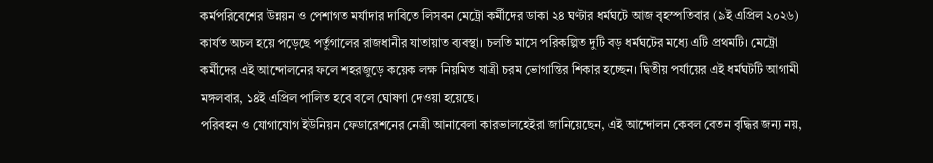কর্মপরিবেশের উন্নয়ন ও পেশাগত মর্যাদার দাবিতে লিসবন মেট্রো কর্মীদের ডাকা ২৪ ঘণ্টার ধর্মঘটে আজ বৃহস্পতিবার (৯ই এপ্রিল ২০২৬) কার্যত অচল হয়ে পড়েছে পর্তুগালের রাজধানীর যাতায়াত ব্যবস্থা। চলতি মাসে পরিকল্পিত দুটি বড় ধর্মঘটের মধ্যে এটি প্রথমটি। মেট্রো কর্মীদের এই আন্দোলনের ফলে শহরজুড়ে কয়েক লক্ষ নিয়মিত যাত্রী চরম ভোগান্তির শিকার হচ্ছেন। দ্বিতীয় পর্যায়ের এই ধর্মঘটটি আগামী মঙ্গলবার, ১৪ই এপ্রিল পালিত হবে বলে ঘোষণা দেওয়া হয়েছে।
পরিবহন ও যোগাযোগ ইউনিয়ন ফেডারেশনের নেত্রী আনাবেলা কারভালহেইরা জানিয়েছেন, এই আন্দোলন কেবল বেতন বৃদ্ধির জন্য নয়,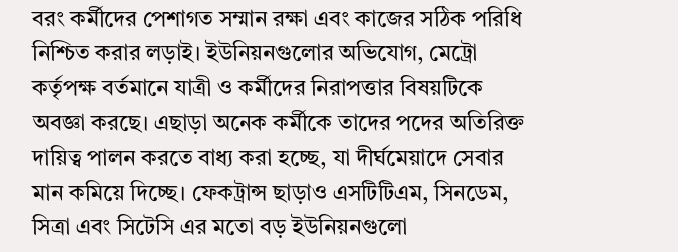বরং কর্মীদের পেশাগত সম্মান রক্ষা এবং কাজের সঠিক পরিধি নিশ্চিত করার লড়াই। ইউনিয়নগুলোর অভিযোগ, মেট্রো কর্তৃপক্ষ বর্তমানে যাত্রী ও কর্মীদের নিরাপত্তার বিষয়টিকে অবজ্ঞা করছে। এছাড়া অনেক কর্মীকে তাদের পদের অতিরিক্ত দায়িত্ব পালন করতে বাধ্য করা হচ্ছে, যা দীর্ঘমেয়াদে সেবার মান কমিয়ে দিচ্ছে। ফেকট্রান্স ছাড়াও এসটিটিএম, সিনডেম, সিত্রা এবং সিটেসি এর মতো বড় ইউনিয়নগুলো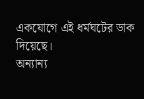একযোগে এই ধর্মঘটের ডাক দিয়েছে।
অন্যান্য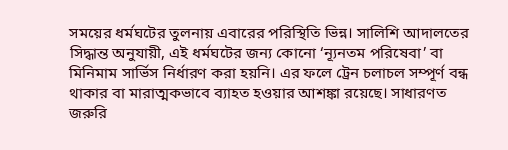সময়ের ধর্মঘটের তুলনায় এবারের পরিস্থিতি ভিন্ন। সালিশি আদালতের সিদ্ধান্ত অনুযায়ী, এই ধর্মঘটের জন্য কোনো ‘ন্যূনতম পরিষেবা’ বা মিনিমাম সার্ভিস নির্ধারণ করা হয়নি। এর ফলে ট্রেন চলাচল সম্পূর্ণ বন্ধ থাকার বা মারাত্মকভাবে ব্যাহত হওয়ার আশঙ্কা রয়েছে। সাধারণত জরুরি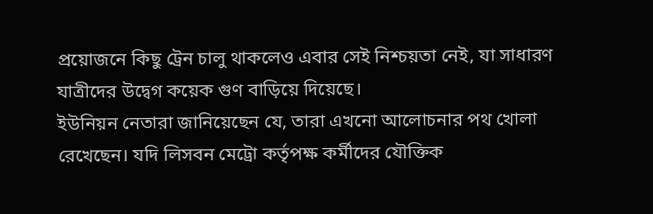প্রয়োজনে কিছু ট্রেন চালু থাকলেও এবার সেই নিশ্চয়তা নেই, যা সাধারণ যাত্রীদের উদ্বেগ কয়েক গুণ বাড়িয়ে দিয়েছে।
ইউনিয়ন নেতারা জানিয়েছেন যে, তারা এখনো আলোচনার পথ খোলা রেখেছেন। যদি লিসবন মেট্রো কর্তৃপক্ষ কর্মীদের যৌক্তিক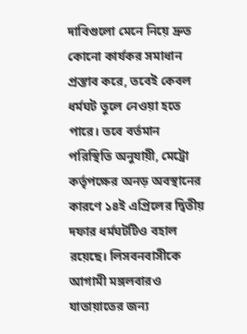দাবিগুলো মেনে নিয়ে দ্রুত কোনো কার্যকর সমাধান প্রস্তাব করে, তবেই কেবল ধর্মঘট তুলে নেওয়া হতে পারে। তবে বর্তমান পরিস্থিতি অনুযায়ী, মেট্রো কর্তৃপক্ষের অনড় অবস্থানের কারণে ১৪ই এপ্রিলের দ্বিতীয় দফার ধর্মঘটটিও বহাল রয়েছে। লিসবনবাসীকে আগামী মঙ্গলবারও যাতায়াতের জন্য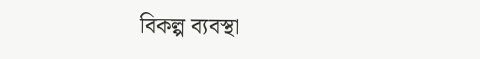বিকল্প ব্যবস্থা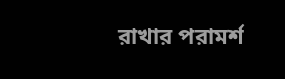রাখার পরামর্শ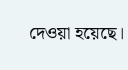দেওয়া হয়েছে।